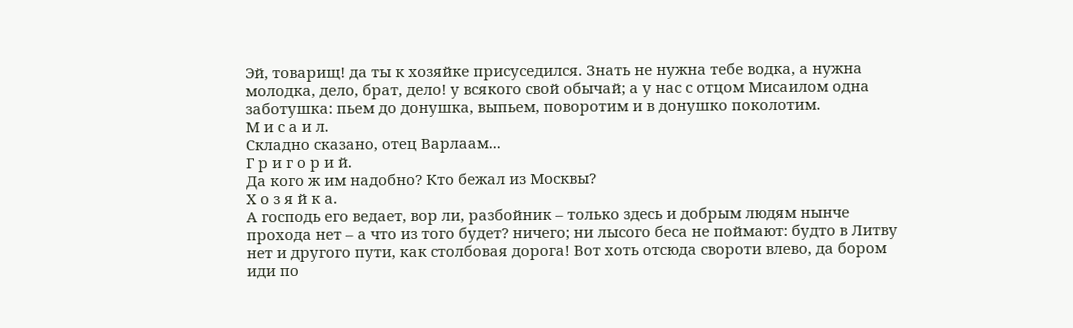Эй, товарищ! да ты к хозяйке присуседился. Знать не нужна тебе водка, а нужна молодка, дело, брат, дело! у всякого свой обычай; а у нас с отцом Мисаилом одна заботушка: пьем до донушка, выпьем, поворотим и в донушко поколотим.
М и с а и л.
Складно сказано, отец Варлаам...
Г р и г о р и й.
Да кого ж им надобно? Кто бежал из Москвы?
Х о з я й к а.
А господь его ведает, вор ли, разбойник – только здесь и добрым людям нынче прохода нет – а что из того будет? ничего; ни лысого беса не поймают: будто в Литву нет и другого пути, как столбовая дорога! Вот хоть отсюда свороти влево, да бором иди по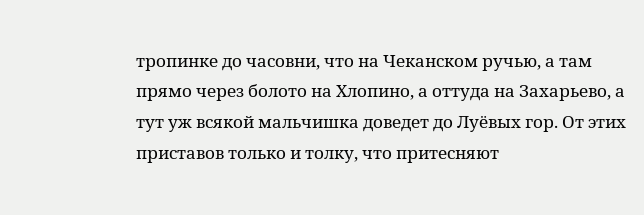тропинке до часовни, что на Чеканском ручью, а там прямо через болото на Хлопино, а оттуда на Захарьево, а тут уж всякой мальчишка доведет до Луёвых гор. От этих приставов только и толку, что притесняют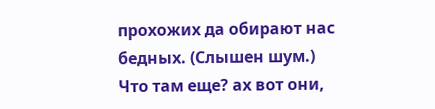прохожих да обирают нас бедных. (Слышен шум.) Что там еще? ах вот они,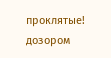проклятые! дозором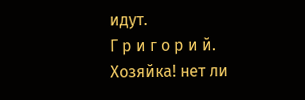идут.
Г р и г о р и й.
Хозяйка! нет ли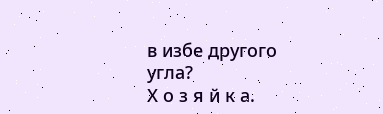в избе другого угла?
Х о з я й к а.